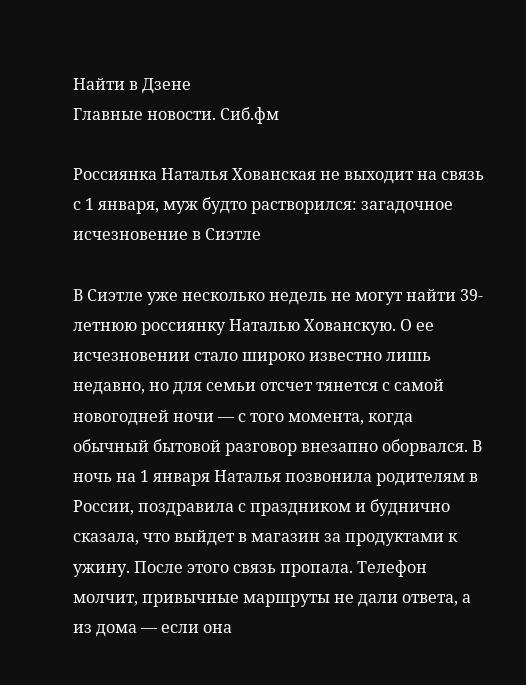Найти в Дзене
Главные новости. Сиб.фм

Россиянка Наталья Хованская не выходит на связь с 1 января, муж будто растворился: загадочное исчезновение в Сиэтле

В Сиэтле уже несколько недель не могут найти 39-летнюю россиянку Наталью Хованскую. О ее исчезновении стало широко известно лишь недавно, но для семьи отсчет тянется с самой новогодней ночи — с того момента, когда обычный бытовой разговор внезапно оборвался. В ночь на 1 января Наталья позвонила родителям в России, поздравила с праздником и буднично сказала, что выйдет в магазин за продуктами к ужину. После этого связь пропала. Телефон молчит, привычные маршруты не дали ответа, а из дома — если она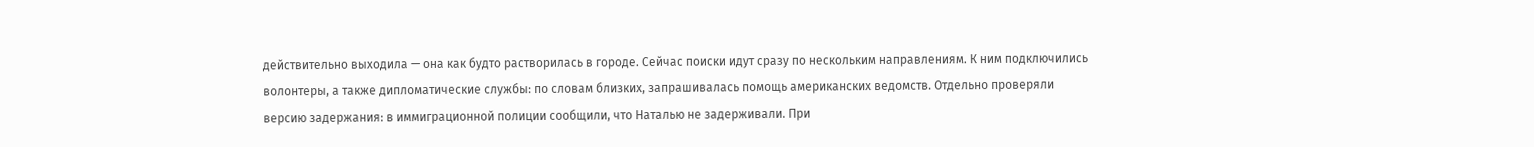действительно выходила — она как будто растворилась в городе. Сейчас поиски идут сразу по нескольким направлениям. К ним подключились волонтеры, а также дипломатические службы: по словам близких, запрашивалась помощь американских ведомств. Отдельно проверяли версию задержания: в иммиграционной полиции сообщили, что Наталью не задерживали. При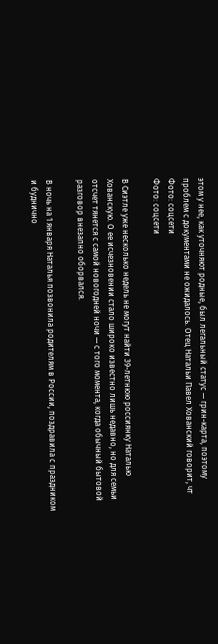этом у нее, как уточняют родные, был легальный статус — грин-карта, поэтому проблем с документами не ожидалось. Отец Натальи Павел Хованский говорит, чт
Фото: соцсети
Фото: соцсети

В Сиэтле уже несколько недель не могут найти 39-летнюю россиянку Наталью Хованскую. О ее исчезновении стало широко известно лишь недавно, но для семьи отсчет тянется с самой новогодней ночи — с того момента, когда обычный бытовой разговор внезапно оборвался.

В ночь на 1 января Наталья позвонила родителям в России, поздравила с праздником и буднично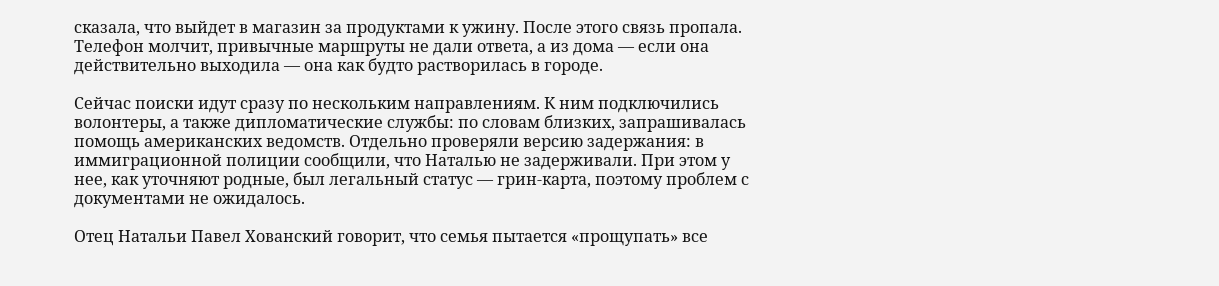сказала, что выйдет в магазин за продуктами к ужину. После этого связь пропала. Телефон молчит, привычные маршруты не дали ответа, а из дома — если она действительно выходила — она как будто растворилась в городе.

Сейчас поиски идут сразу по нескольким направлениям. К ним подключились волонтеры, а также дипломатические службы: по словам близких, запрашивалась помощь американских ведомств. Отдельно проверяли версию задержания: в иммиграционной полиции сообщили, что Наталью не задерживали. При этом у нее, как уточняют родные, был легальный статус — грин-карта, поэтому проблем с документами не ожидалось.

Отец Натальи Павел Хованский говорит, что семья пытается «прощупать» все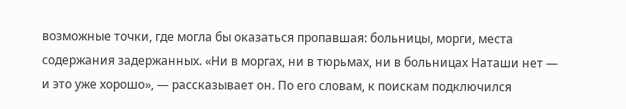возможные точки, где могла бы оказаться пропавшая: больницы, морги, места содержания задержанных. «Ни в моргах, ни в тюрьмах, ни в больницах Наташи нет — и это уже хорошо», — рассказывает он. По его словам, к поискам подключился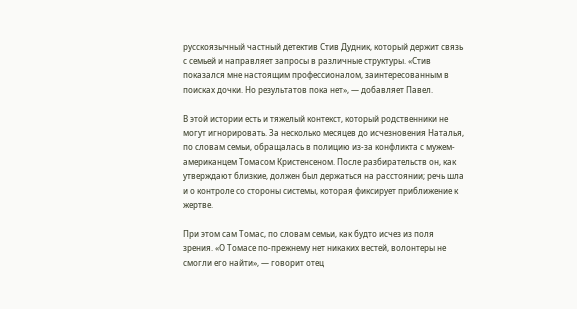русскоязычный частный детектив Стив Дудник, который держит связь с семьей и направляет запросы в различные структуры. «Стив показался мне настоящим профессионалом, заинтересованным в поисках дочки. Но результатов пока нет», — добавляет Павел.

В этой истории есть и тяжелый контекст, который родственники не могут игнорировать. За несколько месяцев до исчезновения Наталья, по словам семьи, обращалась в полицию из‑за конфликта с мужем-американцем Томасом Кристенсеном. После разбирательств он, как утверждают близкие, должен был держаться на расстоянии; речь шла и о контроле со стороны системы, которая фиксирует приближение к жертве.

При этом сам Томас, по словам семьи, как будто исчез из поля зрения. «О Томасе по-прежнему нет никаких вестей, волонтеры не смогли его найти», — говорит отец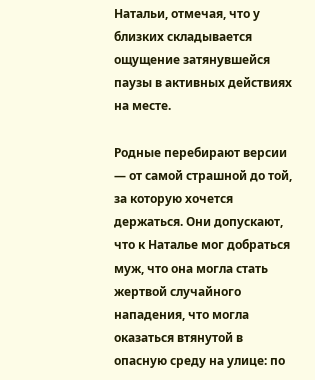Натальи, отмечая, что у близких складывается ощущение затянувшейся паузы в активных действиях на месте.

Родные перебирают версии — от самой страшной до той, за которую хочется держаться. Они допускают, что к Наталье мог добраться муж, что она могла стать жертвой случайного нападения, что могла оказаться втянутой в опасную среду на улице: по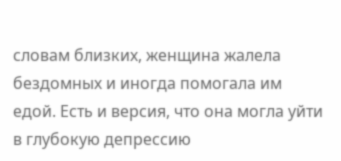словам близких, женщина жалела бездомных и иногда помогала им едой. Есть и версия, что она могла уйти в глубокую депрессию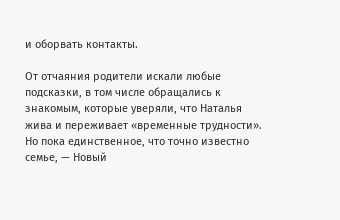и оборвать контакты.

От отчаяния родители искали любые подсказки, в том числе обращались к знакомым, которые уверяли, что Наталья жива и переживает «временные трудности». Но пока единственное, что точно известно семье, — Новый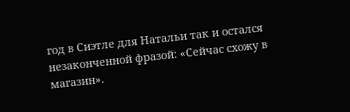год в Сиэтле для Натальи так и остался незаконченной фразой: «Сейчас схожу в магазин».